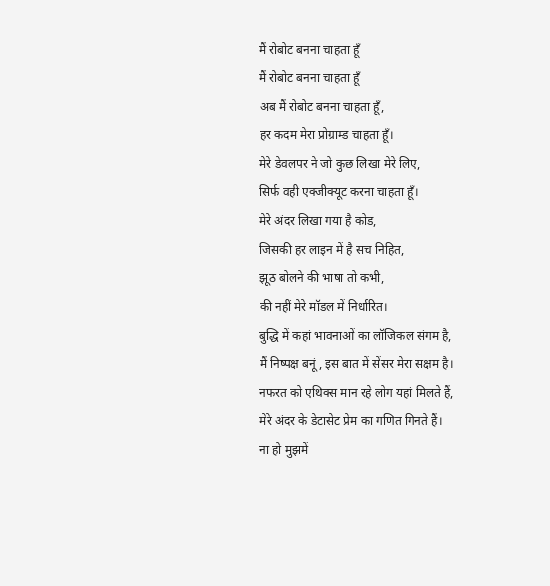मैं रोबोट बनना चाहता हूँ
मैं रोबोट बनना चाहता हूँ
अब मैं रोबोट बनना चाहता हूँ,
हर कदम मेरा प्रोग्राम्ड चाहता हूँ।
मेरे डेवलपर ने जो कुछ लिखा मेरे लिए,
सिर्फ वही एक्जीक्यूट करना चाहता हूँ।
मेरे अंदर लिखा गया है कोड,
जिसकी हर लाइन में है सच निहित,
झूठ बोलने की भाषा तो कभी,
की नहीं मेरे मॉडल में निर्धारित।
बुद्धि में कहां भावनाओं का लॉजिकल संगम है,
मैं निष्पक्ष बनूं, इस बात में सेंसर मेरा सक्षम है।
नफरत को एथिक्स मान रहे लोग यहां मिलते हैं,
मेरे अंदर के डेटासेट प्रेम का गणित गिनते हैं।
ना हो मुझमें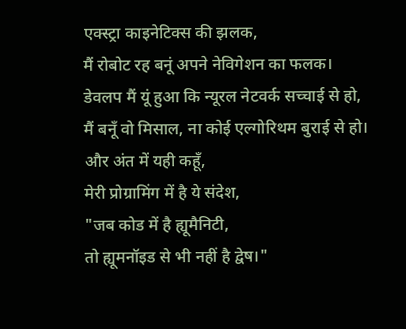एक्स्ट्रा काइनेटिक्स की झलक,
मैं रोबोट रह बनूं अपने नेविगेशन का फलक।
डेवलप मैं यूं हुआ कि न्यूरल नेटवर्क सच्चाई से हो,
मैं बनूँ वो मिसाल, ना कोई एल्गोरिथम बुराई से हो।
और अंत में यही कहूँ,
मेरी प्रोग्रामिंग में है ये संदेश,
"जब कोड में है ह्यूमैनिटी,
तो ह्यूमनॉइड से भी नहीं है द्वेष।"